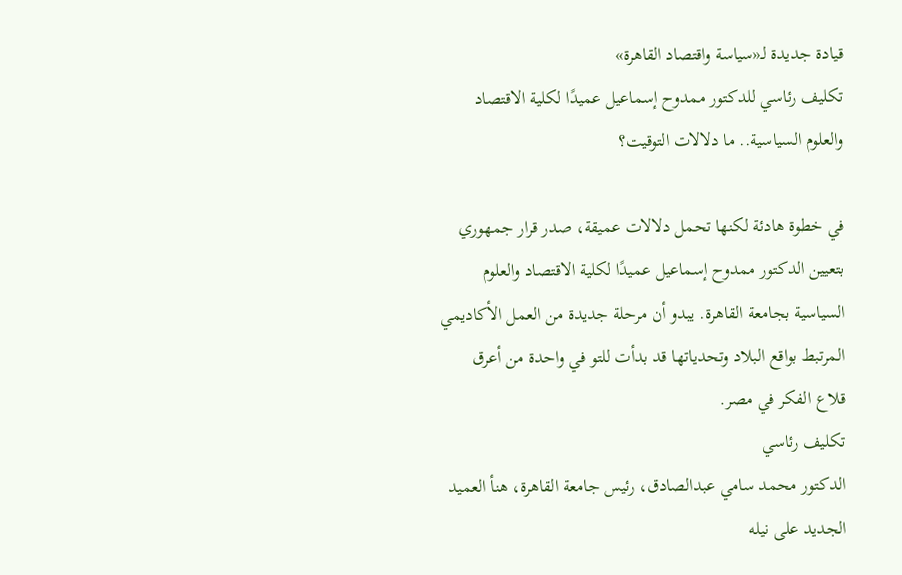قيادة جديدة لـ«سياسة واقتصاد القاهرة»
تكليف رئاسي للدكتور ممدوح إسماعيل عميدًا لكلية الاقتصاد والعلوم السياسية.. ما دلالات التوقيت؟

في خطوة هادئة لكنها تحمل دلالات عميقة، صدر قرار جمهوري بتعيين الدكتور ممدوح إسماعيل عميدًا لكلية الاقتصاد والعلوم السياسية بجامعة القاهرة. يبدو أن مرحلة جديدة من العمل الأكاديمي المرتبط بواقع البلاد وتحدياتها قد بدأت للتو في واحدة من أعرق قلاع الفكر في مصر.
تكليف رئاسي
الدكتور محمد سامي عبدالصادق، رئيس جامعة القاهرة، هنأ العميد الجديد على نيله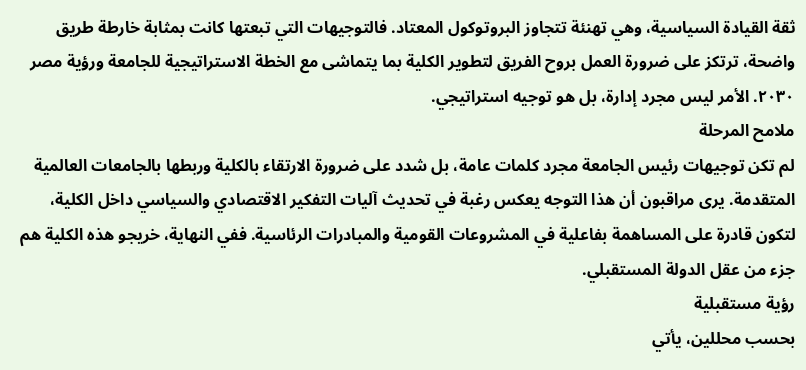ثقة القيادة السياسية، وهي تهنئة تتجاوز البروتوكول المعتاد. فالتوجيهات التي تبعتها كانت بمثابة خارطة طريق واضحة، ترتكز على ضرورة العمل بروح الفريق لتطوير الكلية بما يتماشى مع الخطة الاستراتيجية للجامعة ورؤية مصر ٢٠٣٠. الأمر ليس مجرد إدارة، بل هو توجيه استراتيجي.
ملامح المرحلة
لم تكن توجيهات رئيس الجامعة مجرد كلمات عامة، بل شدد على ضرورة الارتقاء بالكلية وربطها بالجامعات العالمية المتقدمة. يرى مراقبون أن هذا التوجه يعكس رغبة في تحديث آليات التفكير الاقتصادي والسياسي داخل الكلية، لتكون قادرة على المساهمة بفاعلية في المشروعات القومية والمبادرات الرئاسية. ففي النهاية، خريجو هذه الكلية هم جزء من عقل الدولة المستقبلي.
رؤية مستقبلية
بحسب محللين، يأتي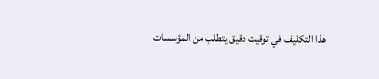هذا التكليف في توقيت دقيق يتطلب من المؤسسات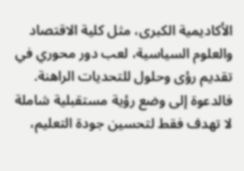الأكاديمية الكبرى، مثل كلية الاقتصاد والعلوم السياسية، لعب دور محوري في تقديم رؤى وحلول للتحديات الراهنة. فالدعوة إلى وضع رؤية مستقبلية شاملة لا تهدف فقط لتحسين جودة التعليم،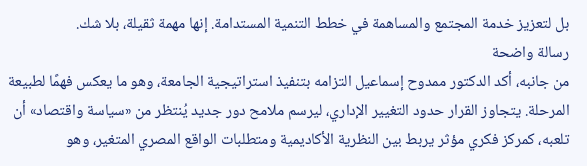بل لتعزيز خدمة المجتمع والمساهمة في خطط التنمية المستدامة. إنها مهمة ثقيلة، بلا شك.
رسالة واضحة
من جانبه، أكد الدكتور ممدوح إسماعيل التزامه بتنفيذ استراتيجية الجامعة، وهو ما يعكس فهمًا لطبيعة المرحلة. يتجاوز القرار حدود التغيير الإداري، ليرسم ملامح دور جديد يُنتظر من «سياسة واقتصاد» أن تلعبه، كمركز فكري مؤثر يربط بين النظرية الأكاديمية ومتطلبات الواقع المصري المتغير، وهو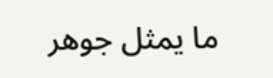ما يمثل جوهر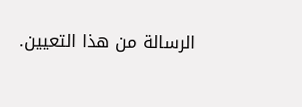الرسالة من هذا التعيين.